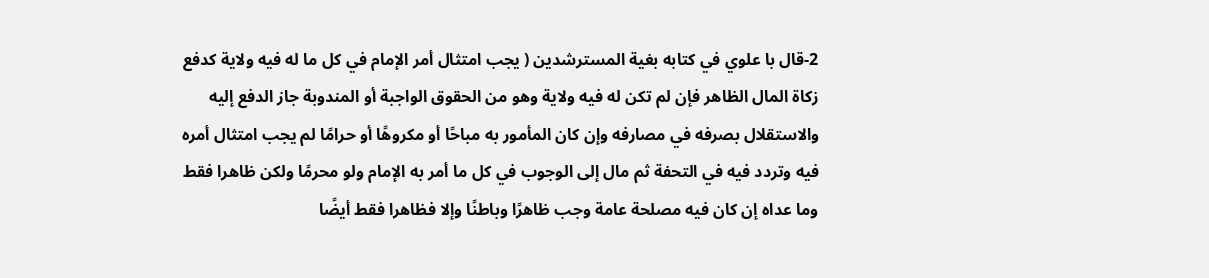2-قال با علوي في كتابه بغية المسترشدين ( يجب امتثال أمر الإمام في كل ما له فيه ولاية كدفع زكاة المال الظاهر فإن لم تكن له فيه ولاية وهو من الحقوق الواجبة أو المندوبة جاز الدفع إليه والاستقلال بصرفه في مصارفه وإن كان المأمور به مباحًا أو مكروهًا أو حرامًا لم يجب امتثال أمره فيه وتردد فيه في التحفة ثم مال إلى الوجوب في كل ما أمر به الإمام ولو محرمًا ولكن ظاهرا فقط وما عداه إن كان فيه مصلحة عامة وجب ظاهرًا وباطنًا وإلا فظاهرا فقط أيضًا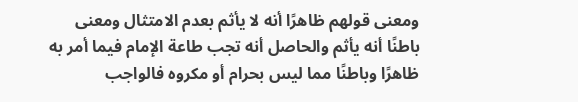ومعنى قولهم ظاهرًا أنه لا يأثم بعدم الامتثال ومعنى باطنًا أنه يأثم والحاصل أنه تجب طاعة الإمام فيما أمر به ظاهرًا وباطنًا مما ليس بحرام أو مكروه فالواجب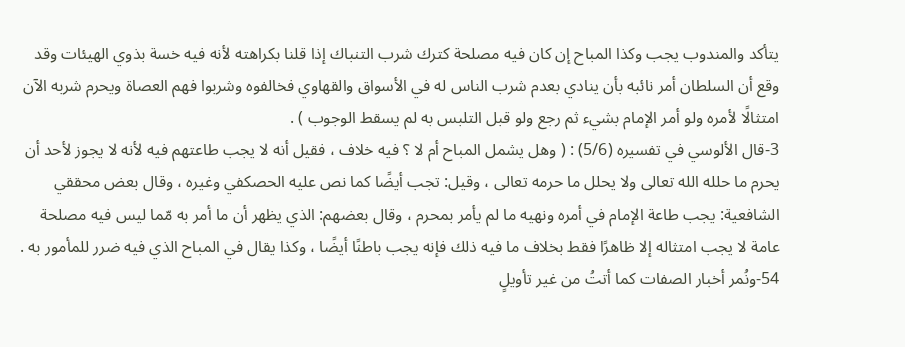يتأكد والمندوب يجب وكذا المباح إن كان فيه مصلحة كترك شرب التنباك إذا قلنا بكراهته لأنه فيه خسة بذوي الهيئات وقد وقع أن السلطان أمر نائبه بأن ينادي بعدم شرب الناس له في الأسواق والقهاوي فخالفوه وشربوا فهم العصاة ويحرم شربه الآن امتثالًا لأمره ولو أمر الإمام بشيء ثم رجع ولو قبل التلبس به لم يسقط الوجوب ) .
3-قال الألوسي في تفسيره (5/6) : ( وهل يشمل المباح أم لا ؟ فيه خلاف ، فقيل أنه لا يجب طاعتهم فيه لأنه لا يجوز لأحد أن يحرم ما حلله الله تعالى ولا يحلل ما حرمه تعالى ، وقيل: تجب أيضًا كما نص عليه الحصكفي وغيره ، وقال بعض محققي الشافعية: يجب طاعة الإمام في أمره ونهيه ما لم يأمر بمحرم ، وقال بعضهم: الذي يظهر أن ما أمر به مّما ليس فيه مصلحة عامة لا يجب امتثاله إلا ظاهرًا فقط بخلاف ما فيه ذلك فإنه يجب باطنًا أيضًا ، وكذا يقال في المباح الذي فيه ضرر للمأمور به .
54-ونُمر أخبار الصفات كما أتتُ من غير تأويلٍ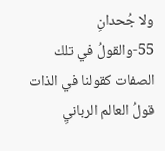ولا جُحدانِ
55-والقولُ في تلك الصفات كقولنا في الذات قولُ العالم الربانيِ